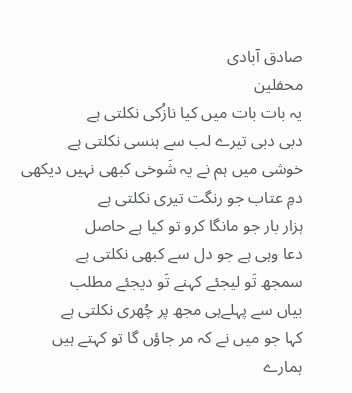صادق آبادی
محفلین
یہ بات بات میں کیا نازُکی نکلتی ہے
دبی دبی تیرے لب سے ہنسی نکلتی ہے
خوشی میں ہم نے یہ شَوخی کبھی نہیں دیکھی
دمِ عتاب جو رنگت تیری نکلتی ہے
ہزار بار جو مانگا کرو تو کیا ہے حاصل
دعا وہی ہے جو دل سے کبھی نکلتی ہے
سمجھ تَو لیجئے کہنے تَو دیجئے مطلب
بیاں سے پہلےہی مجھ پر چُھری نکلتی ہے
کہا جو میں نے کہ مر جاؤں گا تو کہتے ہیں
ہمارے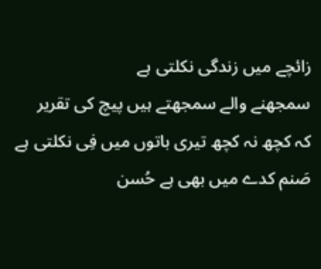زائچے میں زندگی نکلتی ہے
سمجھنے والے سمجھتے ہیں پیچ کی تقریر
کہ کچھ نہ کچھ تیری باتوں میں فِی نکلتی ہے
صَنم کدے میں بھی ہے حُسن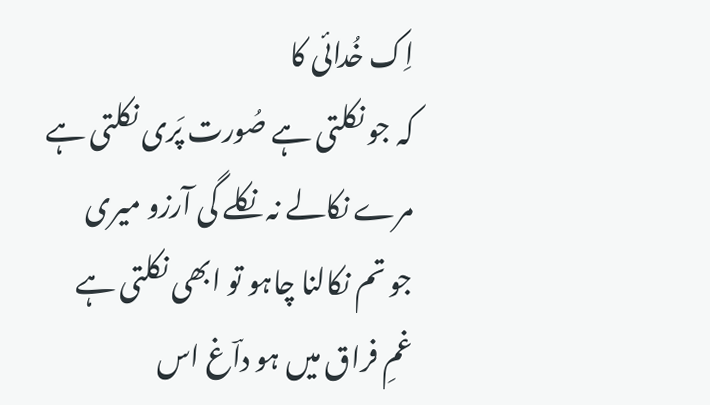اِک خُدائی کا
کہ جو نکلتی ہے صُورت پَری نکلتی ہے
مرے نکالے نہ نکلے گی آرزو میری
جو تم نکالنا چاہو تو ابھی نکلتی ہے
غمِ فراق میں ہو داؔغ اس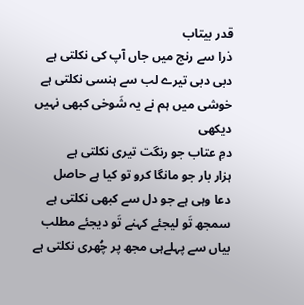قدر بیتاب
ذرا سے رنج میں جاں آپ کی نکلتی ہے
دبی دبی تیرے لب سے ہنسی نکلتی ہے
خوشی میں ہم نے یہ شَوخی کبھی نہیں دیکھی
دمِ عتاب جو رنگت تیری نکلتی ہے
ہزار بار جو مانگا کرو تو کیا ہے حاصل
دعا وہی ہے جو دل سے کبھی نکلتی ہے
سمجھ تَو لیجئے کہنے تَو دیجئے مطلب
بیاں سے پہلےہی مجھ پر چُھری نکلتی ہے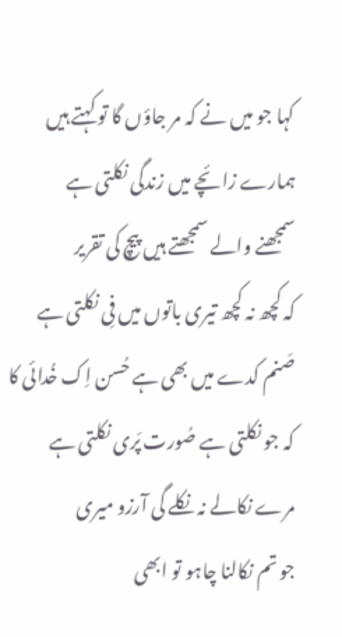کہا جو میں نے کہ مر جاؤں گا تو کہتے ہیں
ہمارے زائچے میں زندگی نکلتی ہے
سمجھنے والے سمجھتے ہیں پیچ کی تقریر
کہ کچھ نہ کچھ تیری باتوں میں فِی نکلتی ہے
صَنم کدے میں بھی ہے حُسن اِک خُدائی کا
کہ جو نکلتی ہے صُورت پَری نکلتی ہے
مرے نکالے نہ نکلے گی آرزو میری
جو تم نکالنا چاہو تو ابھی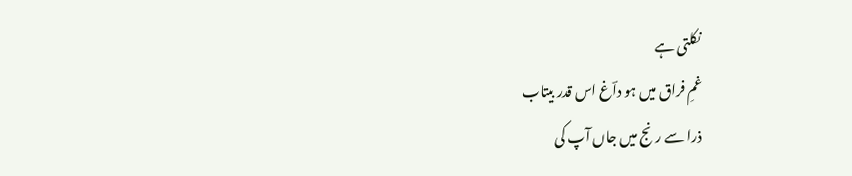نکلتی ہے
غمِ فراق میں ہو داؔغ اس قدر بیتاب
ذرا سے رنج میں جاں آپ کی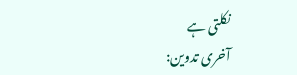نکلتی ہے
آخری تدوین: